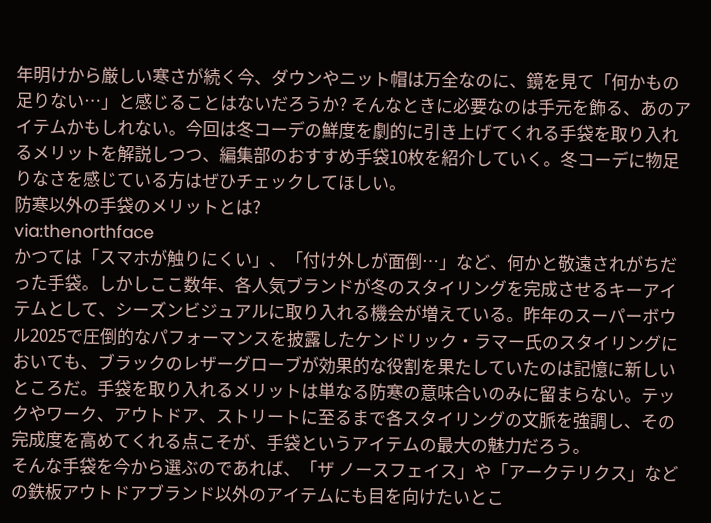年明けから厳しい寒さが続く今、ダウンやニット帽は万全なのに、鏡を見て「何かもの足りない…」と感じることはないだろうか? そんなときに必要なのは手元を飾る、あのアイテムかもしれない。今回は冬コーデの鮮度を劇的に引き上げてくれる手袋を取り入れるメリットを解説しつつ、編集部のおすすめ手袋10枚を紹介していく。冬コーデに物足りなさを感じている方はぜひチェックしてほしい。
防寒以外の手袋のメリットとは?
via:thenorthface
かつては「スマホが触りにくい」、「付け外しが面倒…」など、何かと敬遠されがちだった手袋。しかしここ数年、各人気ブランドが冬のスタイリングを完成させるキーアイテムとして、シーズンビジュアルに取り入れる機会が増えている。昨年のスーパーボウル2025で圧倒的なパフォーマンスを披露したケンドリック・ラマー氏のスタイリングにおいても、ブラックのレザーグローブが効果的な役割を果たしていたのは記憶に新しいところだ。手袋を取り入れるメリットは単なる防寒の意味合いのみに留まらない。テックやワーク、アウトドア、ストリートに至るまで各スタイリングの文脈を強調し、その完成度を高めてくれる点こそが、手袋というアイテムの最大の魅力だろう。
そんな手袋を今から選ぶのであれば、「ザ ノースフェイス」や「アークテリクス」などの鉄板アウトドアブランド以外のアイテムにも目を向けたいとこ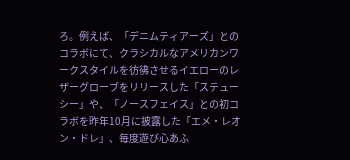ろ。例えば、「デニムティアーズ」とのコラボにて、クラシカルなアメリカンワークスタイルを彷彿させるイエローのレザーグローブをリリースした「ステューシー」や、「ノースフェイス」との初コラボを昨年10月に披露した「エメ・レオン・ドレ」、毎度遊び心あふ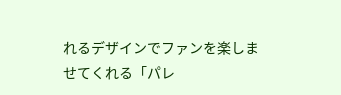れるデザインでファンを楽しませてくれる「パレ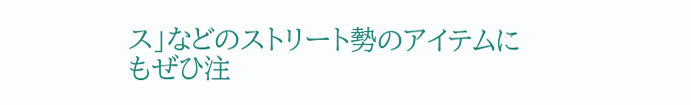ス」などのストリート勢のアイテムにもぜひ注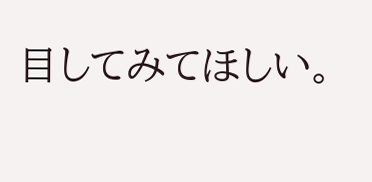目してみてほしい。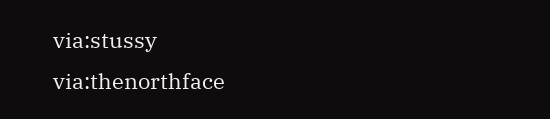via:stussy
via:thenorthface